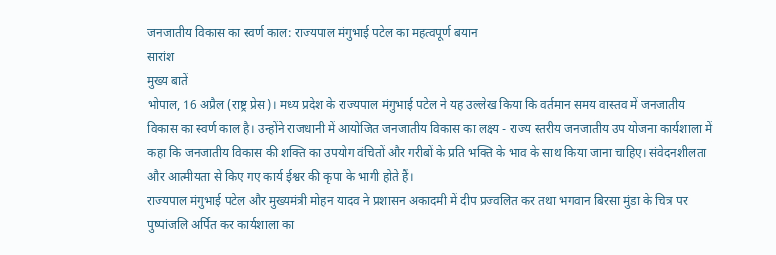जनजातीय विकास का स्वर्ण काल: राज्यपाल मंगुभाई पटेल का महत्वपूर्ण बयान
सारांश
मुख्य बातें
भोपाल, 16 अप्रैल (राष्ट्र प्रेस)। मध्य प्रदेश के राज्यपाल मंगुभाई पटेल ने यह उल्लेख किया कि वर्तमान समय वास्तव में जनजातीय विकास का स्वर्ण काल है। उन्होंने राजधानी में आयोजित जनजातीय विकास का लक्ष्य - राज्य स्तरीय जनजातीय उप योजना कार्यशाला में कहा कि जनजातीय विकास की शक्ति का उपयोग वंचितों और गरीबों के प्रति भक्ति के भाव के साथ किया जाना चाहिए। संवेदनशीलता और आत्मीयता से किए गए कार्य ईश्वर की कृपा के भागी होते हैं।
राज्यपाल मंगुभाई पटेल और मुख्यमंत्री मोहन यादव ने प्रशासन अकादमी में दीप प्रज्वलित कर तथा भगवान बिरसा मुंडा के चित्र पर पुष्पांजलि अर्पित कर कार्यशाला का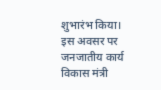शुभारंभ किया। इस अवसर पर जनजातीय कार्य विकास मंत्री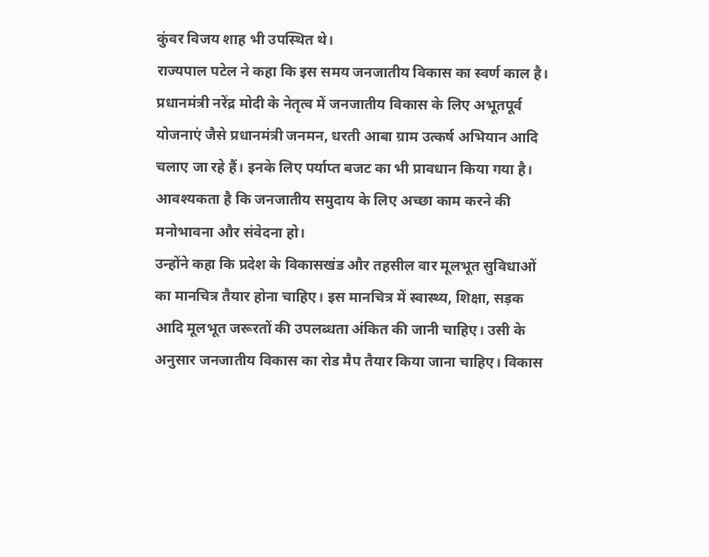कुंवर विजय शाह भी उपस्थित थे।
राज्यपाल पटेल ने कहा कि इस समय जनजातीय विकास का स्वर्ण काल है। प्रधानमंत्री नरेंद्र मोदी के नेतृत्व में जनजातीय विकास के लिए अभूतपूर्व योजनाएं जैसे प्रधानमंत्री जनमन, धरती आबा ग्राम उत्कर्ष अभियान आदि चलाए जा रहे हैं। इनके लिए पर्याप्त बजट का भी प्रावधान किया गया है। आवश्यकता है कि जनजातीय समुदाय के लिए अच्छा काम करने की मनोभावना और संवेदना हो।
उन्होंने कहा कि प्रदेश के विकासखंड और तहसील वार मूलभूत सुविधाओं का मानचित्र तैयार होना चाहिए। इस मानचित्र में स्वास्थ्य, शिक्षा, सड़क आदि मूलभूत जरूरतों की उपलब्धता अंकित की जानी चाहिए। उसी के अनुसार जनजातीय विकास का रोड मैप तैयार किया जाना चाहिए। विकास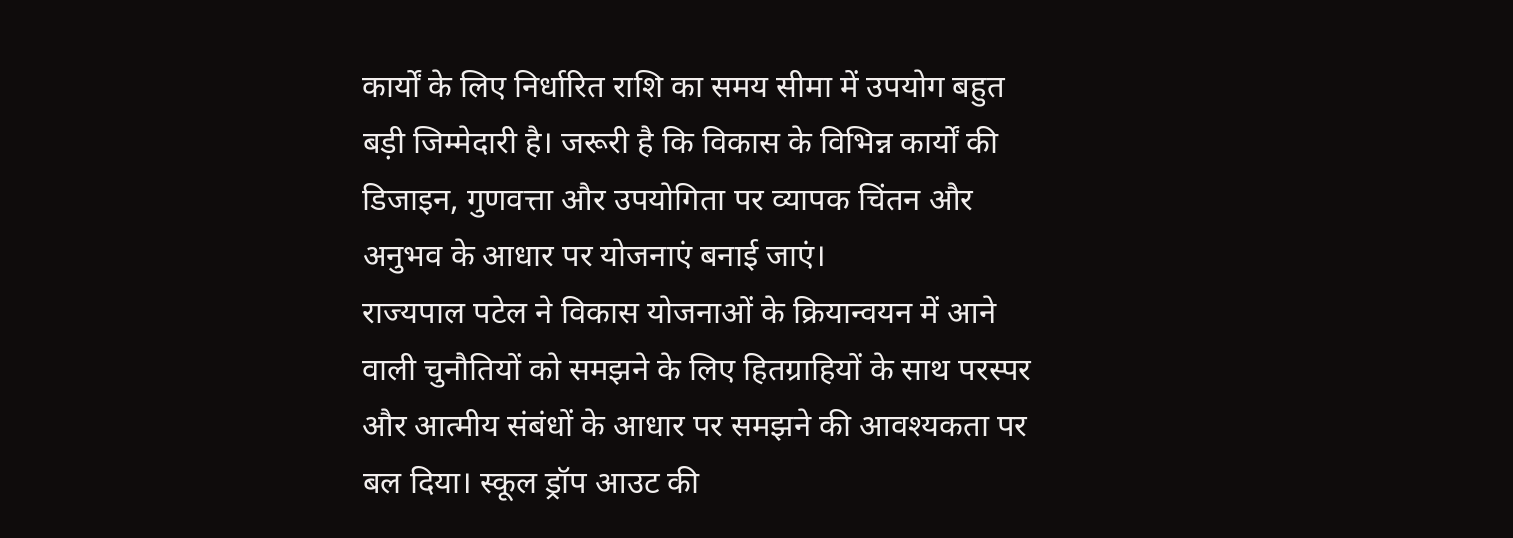कार्यों के लिए निर्धारित राशि का समय सीमा में उपयोग बहुत बड़ी जिम्मेदारी है। जरूरी है कि विकास के विभिन्न कार्यों की डिजाइन, गुणवत्ता और उपयोगिता पर व्यापक चिंतन और अनुभव के आधार पर योजनाएं बनाई जाएं।
राज्यपाल पटेल ने विकास योजनाओं के क्रियान्वयन में आने वाली चुनौतियों को समझने के लिए हितग्राहियों के साथ परस्पर और आत्मीय संबंधों के आधार पर समझने की आवश्यकता पर बल दिया। स्कूल ड्रॉप आउट की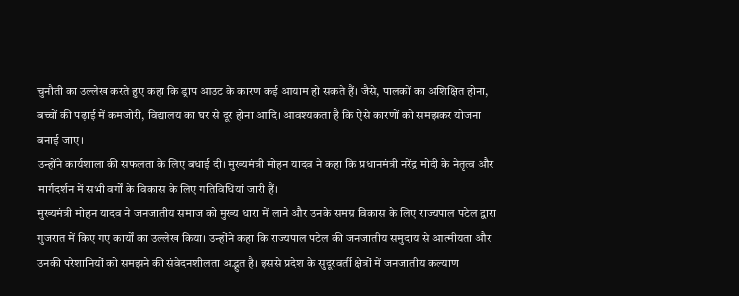चुनौती का उल्लेख करते हुए कहा कि ड्राप आउट के कारण कई आयाम हो सकते हैं। जैसे, पालकों का अशिक्षित होना, बच्चों की पढ़ाई में कमजोरी, विद्यालय का घर से दूर होना आदि। आवश्यकता है कि ऐसे कारणों को समझकर योजना बनाई जाए।
उन्होंने कार्यशाला की सफलता के लिए बधाई दी। मुख्यमंत्री मोहन यादव ने कहा कि प्रधानमंत्री नरेंद्र मोदी के नेतृत्व और मार्गदर्शन में सभी वर्गों के विकास के लिए गतिविधियां जारी हैं।
मुख्यमंत्री मोहन यादव ने जनजातीय समाज को मुख्य धारा में लाने और उनके समग्र विकास के लिए राज्यपाल पटेल द्वारा गुजरात में किए गए कार्यों का उल्लेख किया। उन्होंने कहा कि राज्यपाल पटेल की जनजातीय समुदाय से आत्मीयता और उनकी परेशानियों को समझने की संवेदनशीलता अद्भुत है। इससे प्रदेश के सुदूरवर्ती क्षेत्रों में जनजातीय कल्याण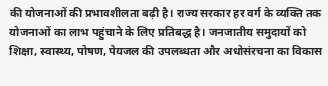की योजनाओं की प्रभावशीलता बढ़ी है। राज्य सरकार हर वर्ग के व्यक्ति तक योजनाओं का लाभ पहुंचाने के लिए प्रतिबद्ध है। जनजातीय समुदायों को शिक्षा, स्वास्थ्य, पोषण, पेयजल की उपलब्धता और अधोसंरचना का विकास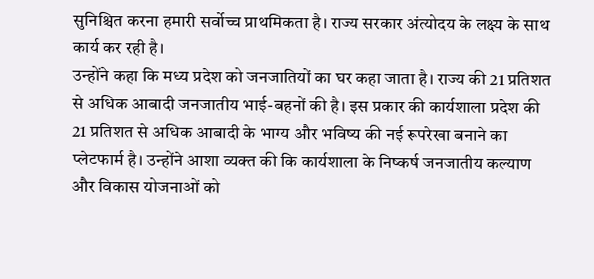सुनिश्चित करना हमारी सर्वोच्च प्राथमिकता है। राज्य सरकार अंत्योदय के लक्ष्य के साथ कार्य कर रही है।
उन्होंने कहा कि मध्य प्रदेश को जनजातियों का घर कहा जाता है। राज्य की 21 प्रतिशत से अधिक आबादी जनजातीय भाई-बहनों की है। इस प्रकार की कार्यशाला प्रदेश की 21 प्रतिशत से अधिक आबादी के भाग्य और भविष्य की नई रूपरेखा बनाने का प्लेटफार्म है। उन्होंने आशा व्यक्त की कि कार्यशाला के निष्कर्ष जनजातीय कल्याण और विकास योजनाओं को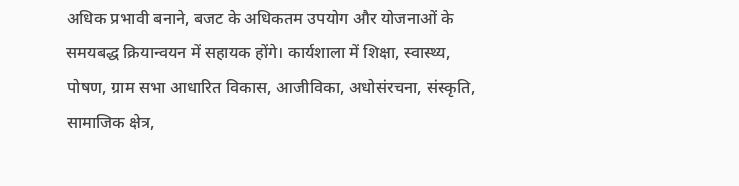अधिक प्रभावी बनाने, बजट के अधिकतम उपयोग और योजनाओं के समयबद्ध क्रियान्वयन में सहायक होंगे। कार्यशाला में शिक्षा, स्वास्थ्य, पोषण, ग्राम सभा आधारित विकास, आजीविका, अधोसंरचना, संस्कृति, सामाजिक क्षेत्र,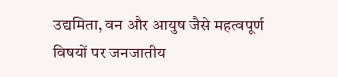उद्यमिता, वन और आयुष जैसे महत्वपूर्ण विषयों पर जनजातीय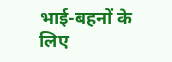भाई-बहनों के लिए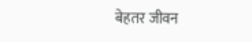बेहतर जीवन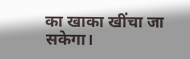का खाका खींचा जा सकेगा।